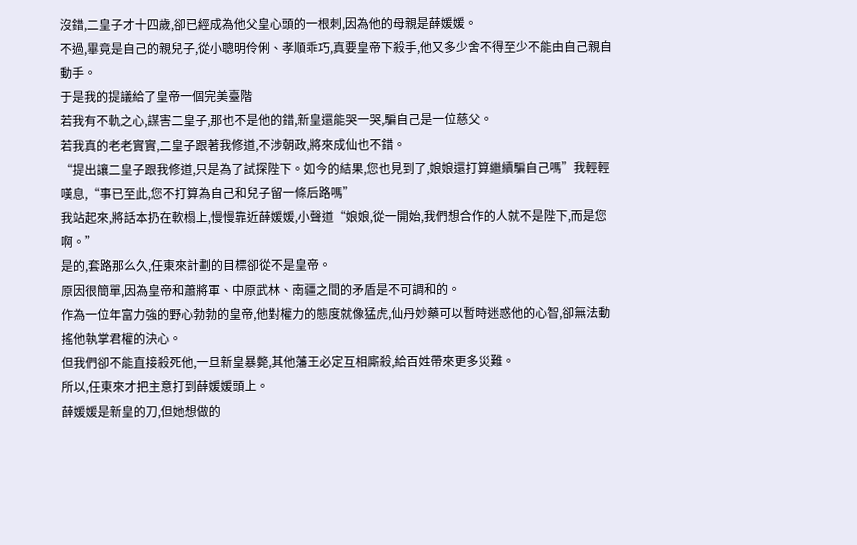沒錯,二皇子才十四歲,卻已經成為他父皇心頭的一根刺,因為他的母親是薛媛媛。
不過,畢竟是自己的親兒子,從小聰明伶俐、孝順乖巧,真要皇帝下殺手,他又多少舍不得至少不能由自己親自動手。
于是我的提議給了皇帝一個完美臺階
若我有不軌之心,謀害二皇子,那也不是他的錯,新皇還能哭一哭,騙自己是一位慈父。
若我真的老老實實,二皇子跟著我修道,不涉朝政,將來成仙也不錯。
“提出讓二皇子跟我修道,只是為了試探陛下。如今的結果,您也見到了,娘娘還打算繼續騙自己嗎”我輕輕嘆息,“事已至此,您不打算為自己和兒子留一條后路嗎”
我站起來,將話本扔在軟榻上,慢慢靠近薛媛媛,小聲道“娘娘,從一開始,我們想合作的人就不是陛下,而是您啊。”
是的,套路那么久,任東來計劃的目標卻從不是皇帝。
原因很簡單,因為皇帝和蕭將軍、中原武林、南疆之間的矛盾是不可調和的。
作為一位年富力強的野心勃勃的皇帝,他對權力的態度就像猛虎,仙丹妙藥可以暫時迷惑他的心智,卻無法動搖他執掌君權的決心。
但我們卻不能直接殺死他,一旦新皇暴斃,其他藩王必定互相廝殺,給百姓帶來更多災難。
所以,任東來才把主意打到薛媛媛頭上。
薛媛媛是新皇的刀,但她想做的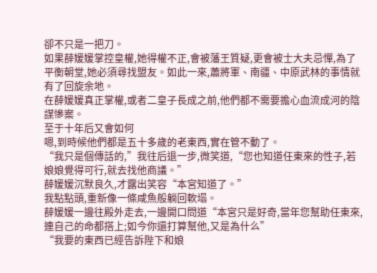卻不只是一把刀。
如果薛媛媛掌控皇權,她得權不正,會被藩王質疑,更會被士大夫忌憚,為了平衡朝堂,她必須尋找盟友。如此一來,蕭將軍、南疆、中原武林的事情就有了回旋余地。
在薛媛媛真正掌權,或者二皇子長成之前,他們都不需要擔心血流成河的陰謀慘案。
至于十年后又會如何
嗯,到時候他們都是五十多歲的老東西,實在管不動了。
“我只是個傳話的,”我往后退一步,微笑道,“您也知道任東來的性子,若娘娘覺得可行,就去找他商議。”
薛媛媛沉默良久,才露出笑容“本宮知道了。”
我點點頭,重新像一條咸魚般躺回軟塌。
薛媛媛一邊往殿外走去,一邊開口問道“本宮只是好奇,當年您幫助任東來,連自己的命都搭上;如今你還打算幫他,又是為什么”
“我要的東西已經告訴陛下和娘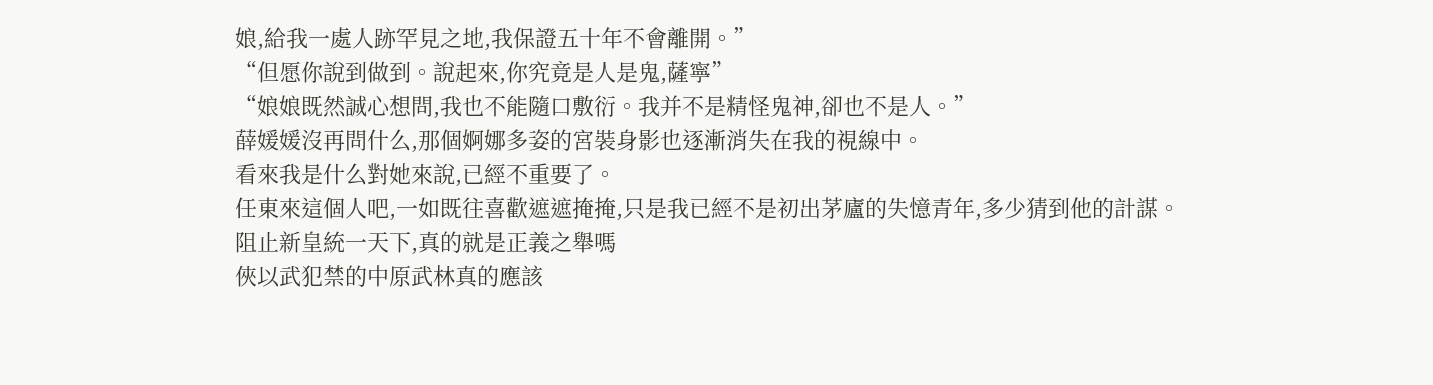娘,給我一處人跡罕見之地,我保證五十年不會離開。”
“但愿你說到做到。說起來,你究竟是人是鬼,薩寧”
“娘娘既然誠心想問,我也不能隨口敷衍。我并不是精怪鬼神,卻也不是人。”
薛媛媛沒再問什么,那個婀娜多姿的宮裝身影也逐漸消失在我的視線中。
看來我是什么對她來說,已經不重要了。
任東來這個人吧,一如既往喜歡遮遮掩掩,只是我已經不是初出茅廬的失憶青年,多少猜到他的計謀。
阻止新皇統一天下,真的就是正義之舉嗎
俠以武犯禁的中原武林真的應該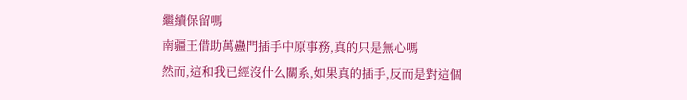繼續保留嗎
南疆王借助萬蠱門插手中原事務,真的只是無心嗎
然而,這和我已經沒什么關系,如果真的插手,反而是對這個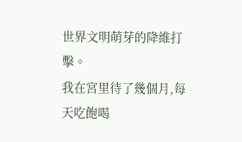世界文明萌芽的降維打擊。
我在宮里待了幾個月,每天吃飽喝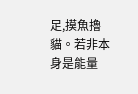足,摸魚擼貓。若非本身是能量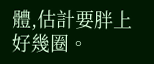體,估計要胖上好幾圈。